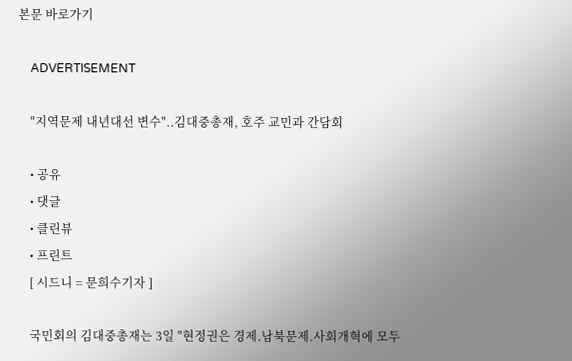본문 바로가기

    ADVERTISEMENT

    "지역문제 내년대선 변수"..김대중총재, 호주 교민과 간담회

    • 공유
    • 댓글
    • 클린뷰
    • 프린트
    [ 시드니 = 문희수기자 ]

    국민회의 김대중총재는 3일 "현정권은 경제.남북문제.사회개혁에 모두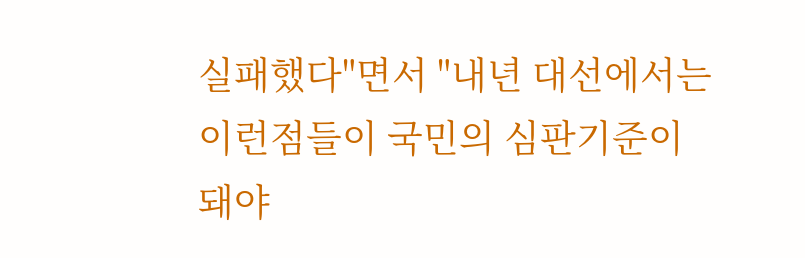실패했다"면서 "내년 대선에서는 이런점들이 국민의 심판기준이 돼야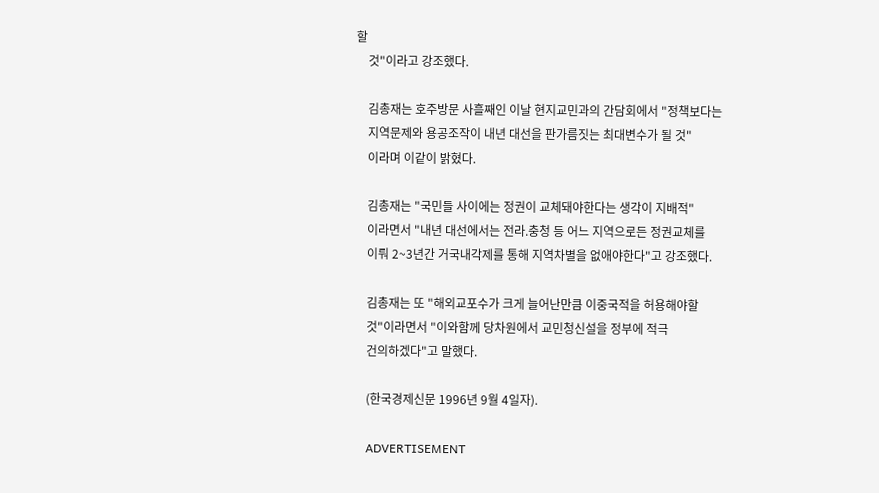할
    것"이라고 강조했다.

    김총재는 호주방문 사흘째인 이날 현지교민과의 간담회에서 "정책보다는
    지역문제와 용공조작이 내년 대선을 판가름짓는 최대변수가 될 것"
    이라며 이같이 밝혔다.

    김총재는 "국민들 사이에는 정권이 교체돼야한다는 생각이 지배적"
    이라면서 "내년 대선에서는 전라.충청 등 어느 지역으로든 정권교체를
    이뤄 2~3년간 거국내각제를 통해 지역차별을 없애야한다"고 강조했다.

    김총재는 또 "해외교포수가 크게 늘어난만큼 이중국적을 허용해야할
    것"이라면서 "이와함께 당차원에서 교민청신설을 정부에 적극
    건의하겠다"고 말했다.

    (한국경제신문 1996년 9월 4일자).

    ADVERTISEMENT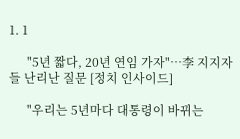1. 1

      "5년 짧다, 20년 연임 가자"…李 지지자들 난리난 질문 [정치 인사이드]

      "우리는 5년마다 대통령이 바뀌는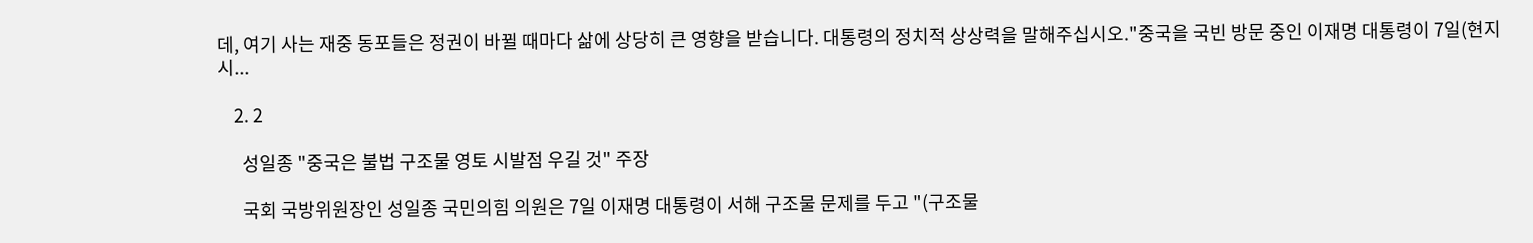데, 여기 사는 재중 동포들은 정권이 바뀔 때마다 삶에 상당히 큰 영향을 받습니다. 대통령의 정치적 상상력을 말해주십시오."중국을 국빈 방문 중인 이재명 대통령이 7일(현지시...

    2. 2

      성일종 "중국은 불법 구조물 영토 시발점 우길 것" 주장

      국회 국방위원장인 성일종 국민의힘 의원은 7일 이재명 대통령이 서해 구조물 문제를 두고 "(구조물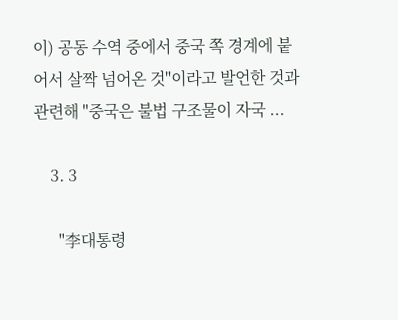이) 공동 수역 중에서 중국 쪽 경계에 붙어서 살짝 넘어온 것"이라고 발언한 것과 관련해 "중국은 불법 구조물이 자국 ...

    3. 3

      "李대통령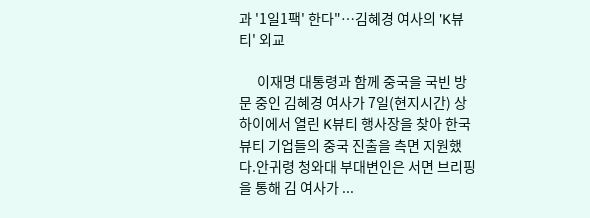과 '1일1팩' 한다"…김혜경 여사의 'K뷰티' 외교

      이재명 대통령과 함께 중국을 국빈 방문 중인 김혜경 여사가 7일(현지시간) 상하이에서 열린 K뷰티 행사장을 찾아 한국 뷰티 기업들의 중국 진출을 측면 지원했다.안귀령 청와대 부대변인은 서면 브리핑을 통해 김 여사가 ...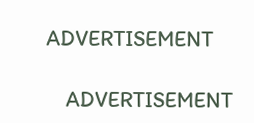ADVERTISEMENT

    ADVERTISEMENT